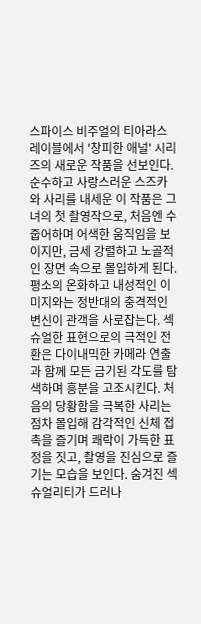스파이스 비주얼의 티아라스 레이블에서 '창피한 애널' 시리즈의 새로운 작품을 선보인다. 순수하고 사랑스러운 스즈카와 사리를 내세운 이 작품은 그녀의 첫 촬영작으로, 처음엔 수줍어하며 어색한 움직임을 보이지만, 금세 강렬하고 노골적인 장면 속으로 몰입하게 된다. 평소의 온화하고 내성적인 이미지와는 정반대의 충격적인 변신이 관객을 사로잡는다. 섹슈얼한 표현으로의 극적인 전환은 다이내믹한 카메라 연출과 함께 모든 금기된 각도를 탐색하며 흥분을 고조시킨다. 처음의 당황함을 극복한 사리는 점차 몰입해 감각적인 신체 접촉을 즐기며 쾌락이 가득한 표정을 짓고, 촬영을 진심으로 즐기는 모습을 보인다. 숨겨진 섹슈얼리티가 드러나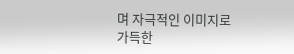며 자극적인 이미지로 가득한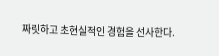짜릿하고 초현실적인 경험을 선사한다.